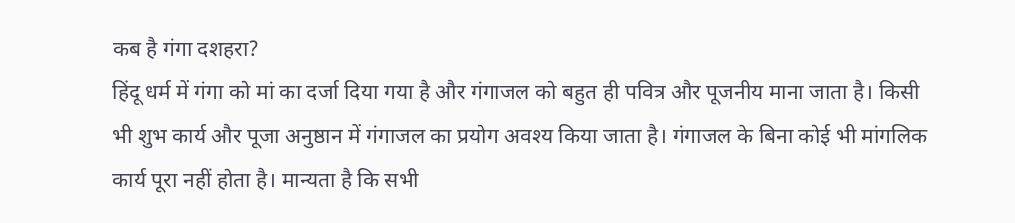कब है गंगा दशहरा?
हिंदू धर्म में गंगा को मां का दर्जा दिया गया है और गंगाजल को बहुत ही पवित्र और पूजनीय माना जाता है। किसी भी शुभ कार्य और पूजा अनुष्ठान में गंगाजल का प्रयोग अवश्य किया जाता है। गंगाजल के बिना कोई भी मांगलिक कार्य पूरा नहीं होता है। मान्यता है कि सभी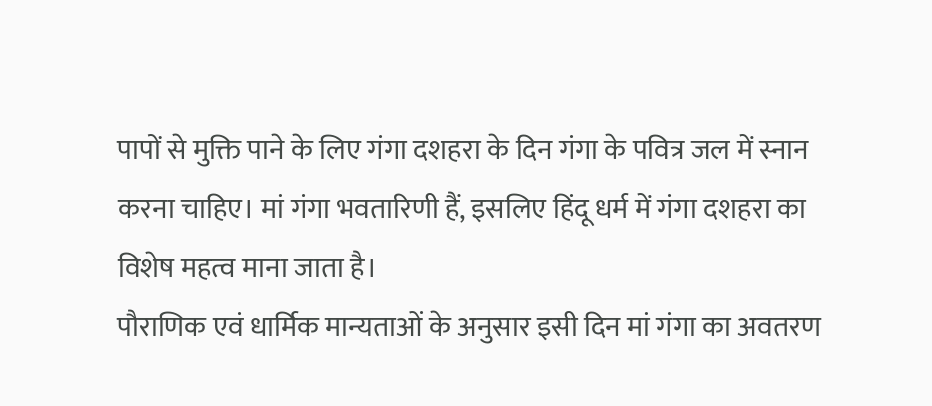पापों से मुक्ति पाने के लिए गंगा दशहरा के दिन गंगा के पवित्र जल में स्नान करना चाहिए। मां गंगा भवतारिणी हैं, इसलिए हिंदू धर्म में गंगा दशहरा का विशेष महत्व माना जाता है।
पौराणिक एवं धार्मिक मान्यताओं के अनुसार इसी दिन मां गंगा का अवतरण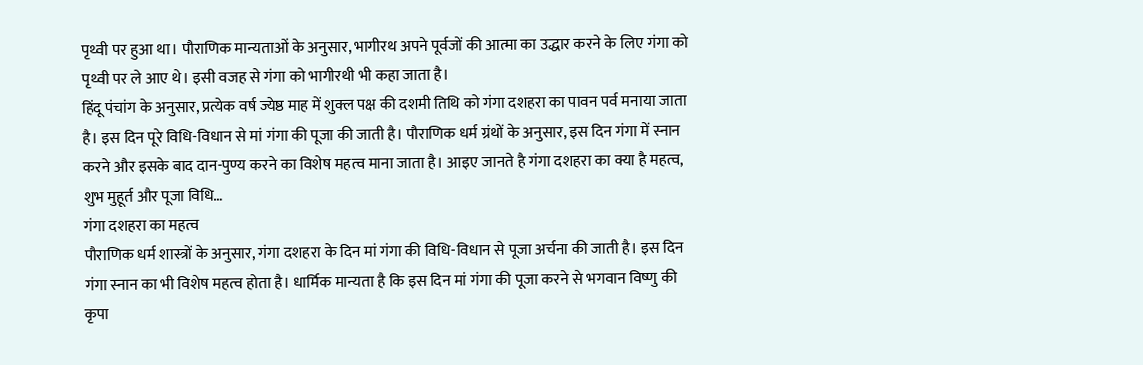पृथ्वी पर हुआ था। पौराणिक मान्यताओं के अनुसार, भागीरथ अपने पूर्वजों की आत्मा का उद्धार करने के लिए गंगा को पृथ्वी पर ले आए थे। इसी वजह से गंगा को भागीरथी भी कहा जाता है।
हिंदू पंचांग के अनुसार, प्रत्येक वर्ष ज्येष्ठ माह में शुक्ल पक्ष की दशमी तिथि को गंगा दशहरा का पावन पर्व मनाया जाता है। इस दिन पूरे विधि-विधान से मां गंगा की पूजा की जाती है। पौराणिक धर्म ग्रंथों के अनुसार, इस दिन गंगा में स्नान करने और इसके बाद दान-पुण्य करने का विशेष महत्व माना जाता है। आइए जानते है गंगा दशहरा का क्या है महत्व, शुभ मुहूर्त और पूजा विधि…
गंगा दशहरा का महत्व
पौराणिक धर्म शास्त्रों के अनुसार, गंगा दशहरा के दिन मां गंगा की विधि-विधान से पूजा अर्चना की जाती है। इस दिन गंगा स्नान का भी विशेष महत्व होता है। धार्मिक मान्यता है कि इस दिन मां गंगा की पूजा करने से भगवान विष्णु की कृपा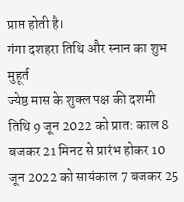प्राप्त होती है।
गंगा दशहरा तिथि और स्नान का शुभ मुहूर्त
ज्येष्ठ मास के शुक्ल पक्ष की दशमी तिथि 9 जून 2022 को प्रात: काल 8 बजकर 21 मिनट से प्रारंभ होकर 10 जून 2022 को सायंकाल 7 बजकर 25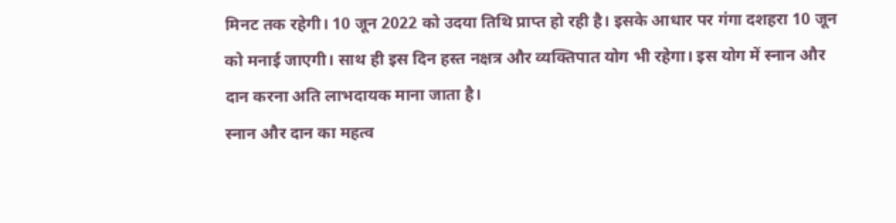मिनट तक रहेगी। 10 जून 2022 को उदया तिथि प्राप्त हो रही है। इसके आधार पर गंगा दशहरा 10 जून को मनाई जाएगी। साथ ही इस दिन हस्त नक्षत्र और व्यक्तिपात योग भी रहेगा। इस योग में स्नान और दान करना अति लाभदायक माना जाता है।
स्नान और दान का महत्व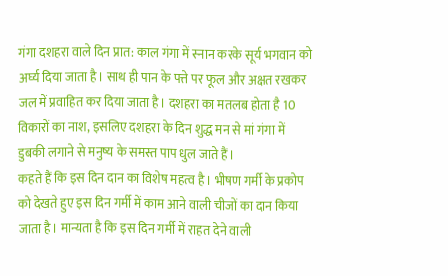गंगा दशहरा वाले दिन प्रात: काल गंगा में स्नान करके सूर्य भगवान को अर्घ्य दिया जाता है। साथ ही पान के पत्ते पर फूल और अक्षत रखकर जल में प्रवाहित कर दिया जाता है। दशहरा का मतलब होता है 10 विकारों का नाश, इसलिए दशहरा के दिन शुद्ध मन से मां गंगा में डुबकी लगाने से मनुष्य के समस्त पाप धुल जाते हैं।
कहते हैं कि इस दिन दान का विशेष महत्व है। भीषण गर्मी के प्रकोप को देखते हुए इस दिन गर्मी में काम आने वाली चीजों का दान किया जाता है। मान्यता है कि इस दिन गर्मी में राहत देने वाली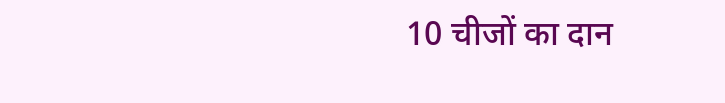10 चीजों का दान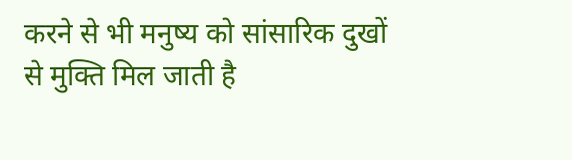करने से भी मनुष्य को सांसारिक दुखों से मुक्ति मिल जाती है